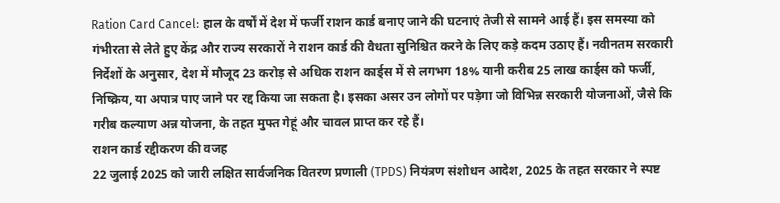Ration Card Cancel: हाल के वर्षों में देश में फर्जी राशन कार्ड बनाए जाने की घटनाएं तेजी से सामने आई हैं। इस समस्या को गंभीरता से लेते हुए केंद्र और राज्य सरकारों ने राशन कार्ड की वैधता सुनिश्चित करने के लिए कड़े कदम उठाए हैं। नवीनतम सरकारी निर्देशों के अनुसार, देश में मौजूद 23 करोड़ से अधिक राशन कार्ड्स में से लगभग 18% यानी करीब 25 लाख कार्ड्स को फर्जी, निष्क्रिय, या अपात्र पाए जाने पर रद्द किया जा सकता है। इसका असर उन लोगों पर पड़ेगा जो विभिन्न सरकारी योजनाओं, जैसे कि गरीब कल्याण अन्न योजना, के तहत मुफ्त गेहूं और चावल प्राप्त कर रहे हैं।
राशन कार्ड रद्दीकरण की वजह
22 जुलाई 2025 को जारी लक्षित सार्वजनिक वितरण प्रणाली (TPDS) नियंत्रण संशोधन आदेश, 2025 के तहत सरकार ने स्पष्ट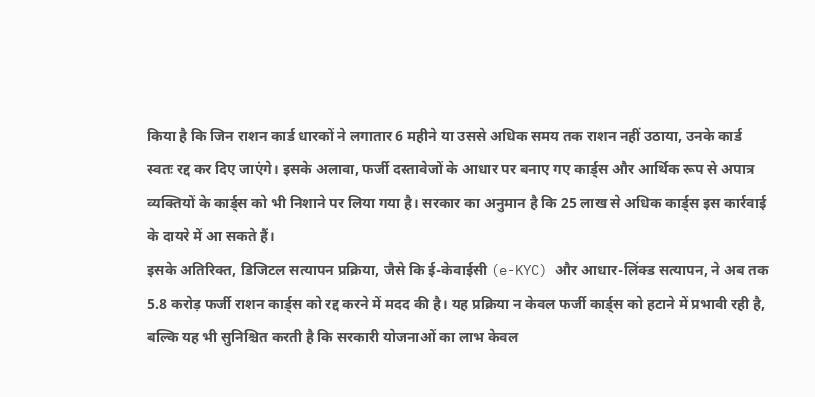किया है कि जिन राशन कार्ड धारकों ने लगातार 6 महीने या उससे अधिक समय तक राशन नहीं उठाया, उनके कार्ड स्वतः रद्द कर दिए जाएंगे। इसके अलावा, फर्जी दस्तावेजों के आधार पर बनाए गए कार्ड्स और आर्थिक रूप से अपात्र व्यक्तियों के कार्ड्स को भी निशाने पर लिया गया है। सरकार का अनुमान है कि 25 लाख से अधिक कार्ड्स इस कार्रवाई के दायरे में आ सकते हैं।
इसके अतिरिक्त, डिजिटल सत्यापन प्रक्रिया, जैसे कि ई-केवाईसी (e-KYC) और आधार-लिंक्ड सत्यापन, ने अब तक 5.8 करोड़ फर्जी राशन कार्ड्स को रद्द करने में मदद की है। यह प्रक्रिया न केवल फर्जी कार्ड्स को हटाने में प्रभावी रही है, बल्कि यह भी सुनिश्चित करती है कि सरकारी योजनाओं का लाभ केवल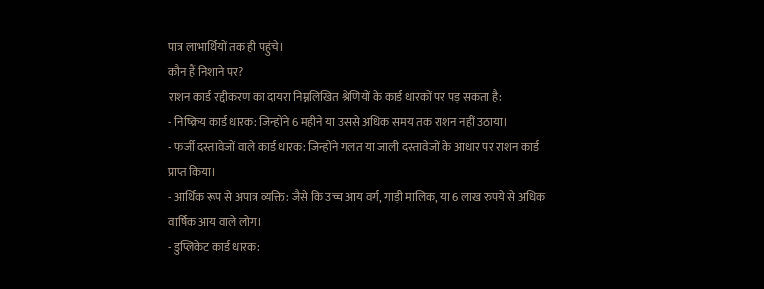पात्र लाभार्थियों तक ही पहुंचे।
कौन हैं निशाने पर?
राशन कार्ड रद्दीकरण का दायरा निम्नलिखित श्रेणियों के कार्ड धारकों पर पड़ सकता है:
- निष्क्रिय कार्ड धारक: जिन्होंने 6 महीने या उससे अधिक समय तक राशन नहीं उठाया।
- फर्जी दस्तावेजों वाले कार्ड धारक: जिन्होंने गलत या जाली दस्तावेजों के आधार पर राशन कार्ड प्राप्त किया।
- आर्थिक रूप से अपात्र व्यक्ति: जैसे कि उच्च आय वर्ग, गाड़ी मालिक, या 6 लाख रुपये से अधिक वार्षिक आय वाले लोग।
- डुप्लिकेट कार्ड धारक: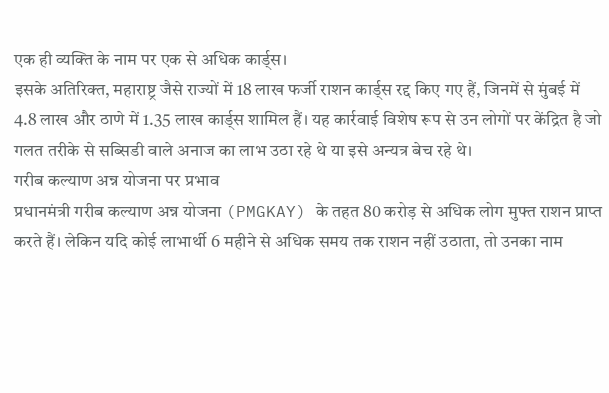एक ही व्यक्ति के नाम पर एक से अधिक कार्ड्स।
इसके अतिरिक्त, महाराष्ट्र जैसे राज्यों में 18 लाख फर्जी राशन कार्ड्स रद्द किए गए हैं, जिनमें से मुंबई में 4.8 लाख और ठाणे में 1.35 लाख कार्ड्स शामिल हैं। यह कार्रवाई विशेष रूप से उन लोगों पर केंद्रित है जो गलत तरीके से सब्सिडी वाले अनाज का लाभ उठा रहे थे या इसे अन्यत्र बेच रहे थे।
गरीब कल्याण अन्न योजना पर प्रभाव
प्रधानमंत्री गरीब कल्याण अन्न योजना (PMGKAY) के तहत 80 करोड़ से अधिक लोग मुफ्त राशन प्राप्त करते हैं। लेकिन यदि कोई लाभार्थी 6 महीने से अधिक समय तक राशन नहीं उठाता, तो उनका नाम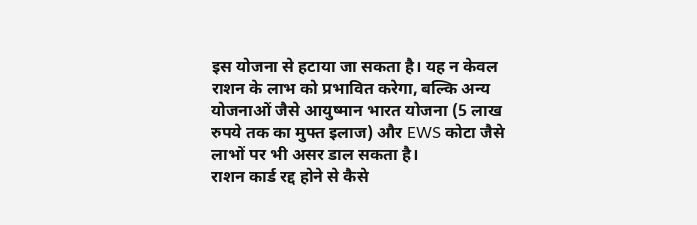इस योजना से हटाया जा सकता है। यह न केवल राशन के लाभ को प्रभावित करेगा, बल्कि अन्य योजनाओं जैसे आयुष्मान भारत योजना (5 लाख रुपये तक का मुफ्त इलाज) और EWS कोटा जैसे लाभों पर भी असर डाल सकता है।
राशन कार्ड रद्द होने से कैसे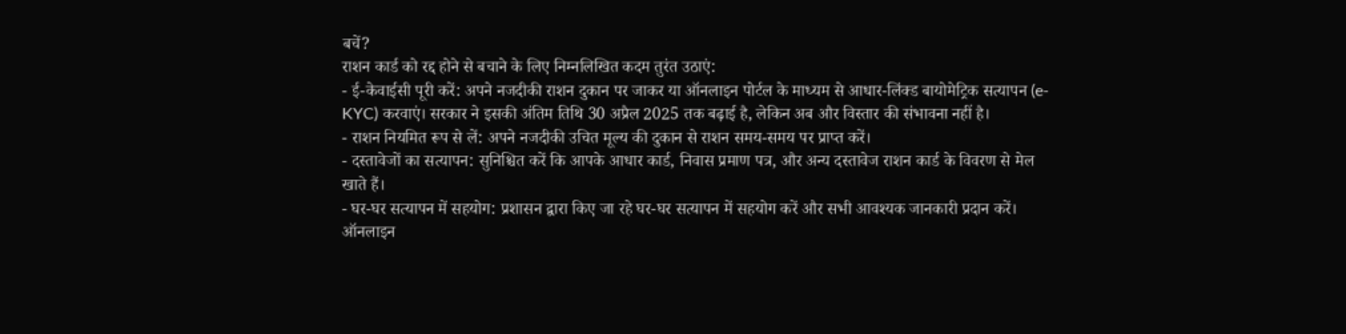बचें?
राशन कार्ड को रद्द होने से बचाने के लिए निम्नलिखित कदम तुरंत उठाएं:
- ई-केवाईसी पूरी करें: अपने नजदीकी राशन दुकान पर जाकर या ऑनलाइन पोर्टल के माध्यम से आधार-लिंक्ड बायोमेट्रिक सत्यापन (e-KYC) करवाएं। सरकार ने इसकी अंतिम तिथि 30 अप्रैल 2025 तक बढ़ाई है, लेकिन अब और विस्तार की संभावना नहीं है।
- राशन नियमित रूप से लें: अपने नजदीकी उचित मूल्य की दुकान से राशन समय-समय पर प्राप्त करें।
- दस्तावेजों का सत्यापन: सुनिश्चित करें कि आपके आधार कार्ड, निवास प्रमाण पत्र, और अन्य दस्तावेज राशन कार्ड के विवरण से मेल खाते हैं।
- घर-घर सत्यापन में सहयोग: प्रशासन द्वारा किए जा रहे घर-घर सत्यापन में सहयोग करें और सभी आवश्यक जानकारी प्रदान करें।
ऑनलाइन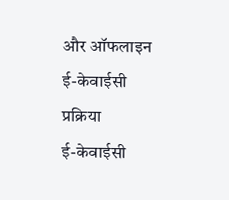और ऑफलाइन ई-केवाईसी प्रक्रिया
ई-केवाईसी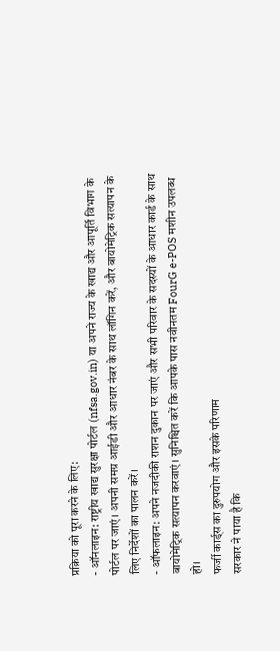प्रक्रिया को पूरा करने के लिए:
- ऑनलाइन: राष्ट्रीय खाद्य सुरक्षा पोर्टल (nfsa.gov.in) या अपने राज्य के खाद्य और आपूर्ति विभाग के पोर्टल पर जाएं। अपनी समग्र आईडी और आधार नंबर के साथ लॉगिन करें, और बायोमेट्रिक सत्यापन के लिए निर्देशों का पालन करें।
- ऑफलाइन: अपने नजदीकी राशन दुकान पर जाएं और सभी परिवार के सदस्यों के आधार कार्ड के साथ बायोमेट्रिक सत्यापन करवाएं। सुनिश्चित करें कि आपके पास नवीनतम FourG e-POS मशीन उपलब्ध हो।
फर्जी कार्ड्स का दुरुपयोग और इसके परिणाम
सरकार ने पाया है कि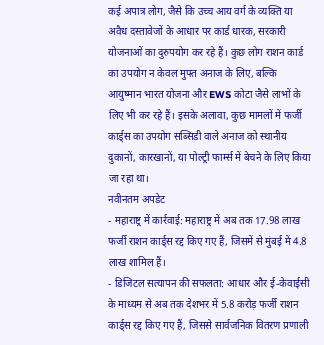कई अपात्र लोग, जैसे कि उच्च आय वर्ग के व्यक्ति या अवैध दस्तावेजों के आधार पर कार्ड धारक, सरकारी योजनाओं का दुरुपयोग कर रहे हैं। कुछ लोग राशन कार्ड का उपयोग न केवल मुफ्त अनाज के लिए, बल्कि आयुष्मान भारत योजना और EWS कोटा जैसे लाभों के लिए भी कर रहे हैं। इसके अलावा, कुछ मामलों में फर्जी कार्ड्स का उपयोग सब्सिडी वाले अनाज को स्थानीय दुकानों, कारखानों, या पोल्ट्री फार्म्स में बेचने के लिए किया जा रहा था।
नवीनतम अपडेट
- महाराष्ट्र में कार्रवाई: महाराष्ट्र में अब तक 17.98 लाख फर्जी राशन कार्ड्स रद्द किए गए हैं, जिसमें से मुंबई में 4.8 लाख शामिल हैं।
- डिजिटल सत्यापन की सफलता: आधार और ई-केवाईसी के माध्यम से अब तक देशभर में 5.8 करोड़ फर्जी राशन कार्ड्स रद्द किए गए हैं, जिससे सार्वजनिक वितरण प्रणाली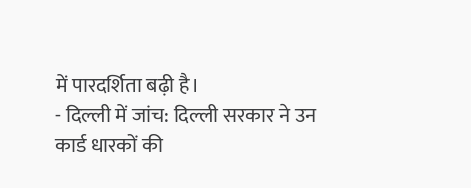में पारदर्शिता बढ़ी है।
- दिल्ली में जांच: दिल्ली सरकार ने उन कार्ड धारकों की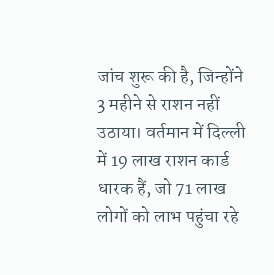जांच शुरू की है, जिन्होंने 3 महीने से राशन नहीं उठाया। वर्तमान में दिल्ली में 19 लाख राशन कार्ड धारक हैं, जो 71 लाख लोगों को लाभ पहुंचा रहे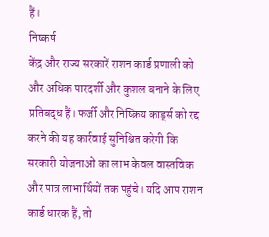हैं।
निष्कर्ष
केंद्र और राज्य सरकारें राशन कार्ड प्रणाली को और अधिक पारदर्शी और कुशल बनाने के लिए प्रतिबद्ध हैं। फर्जी और निष्क्रिय कार्ड्स को रद्द करने की यह कार्रवाई सुनिश्चित करेगी कि सरकारी योजनाओं का लाभ केवल वास्तविक और पात्र लाभार्थियों तक पहुंचे। यदि आप राशन कार्ड धारक हैं, तो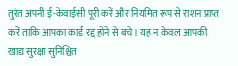तुरंत अपनी ई-केवाईसी पूरी करें और नियमित रूप से राशन प्राप्त करें ताकि आपका कार्ड रद्द होने से बचे। यह न केवल आपकी खाद्य सुरक्षा सुनिश्चित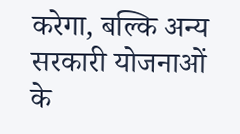करेगा, बल्कि अन्य सरकारी योजनाओं के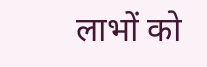लाभों को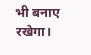भी बनाए रखेगा।